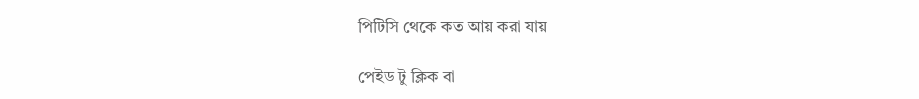পিটিসি থেকে কত আয় করা যায়

পেইড টু ক্লিক বা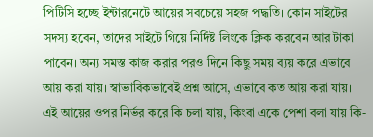পিটিসি হচ্ছে ইন্টারনেটে আয়ের সবচেয়ে সহজ পদ্ধতি। কোন সাইটের সদস্য হবেন, তাদের সাইটে গিয়ে নির্দিষ্ট লিংকে ক্লিক করবেন আর টাকা পাবেন। অন্য সমস্ত কাজ করার পরও দিনে কিছু সময় ব্যয় করে এভাবে আয় করা যায়। স্বাভাবিকভাবেই প্রশ্ন আসে, এভাবে কত আয় করা যায়। এই আয়ের ওপর নির্ভর করে কি চলা যায়, কিংবা একে পেশা বলা যায় কি-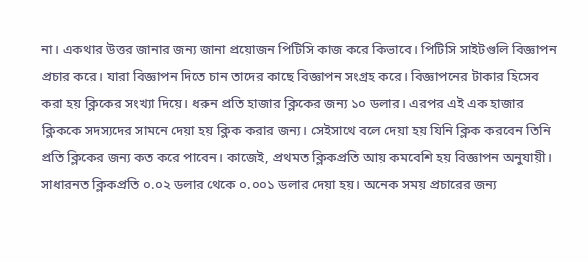না। একথার উত্তর জানার জন্য জানা প্রয়োজন পিটিসি কাজ করে কিভাবে। পিটিসি সাইটগুলি বিজ্ঞাপন প্রচার করে। যারা বিজ্ঞাপন দিতে চান তাদের কাছে বিজ্ঞাপন সংগ্রহ করে। বিজ্ঞাপনের টাকার হিসেব করা হয় ক্লিকের সংখ্যা দিয়ে। ধরুন প্রতি হাজার ক্লিকের জন্য ১০ ডলার। এরপর এই এক হাজার ক্লিককে সদস্যদের সামনে দেয়া হয় ক্লিক করার জন্য। সেইসাথে বলে দেয়া হয় যিনি ক্লিক করবেন তিনি প্রতি ক্লিকের জন্য কত করে পাবেন। কাজেই, প্রথমত ক্লিকপ্রতি আয় কমবেশি হয় বিজ্ঞাপন অনুযায়ী। সাধারনত ক্লিকপ্রতি ০.০২ ডলার থেকে ০.০০১ ডলার দেয়া হয়। অনেক সময় প্রচারের জন্য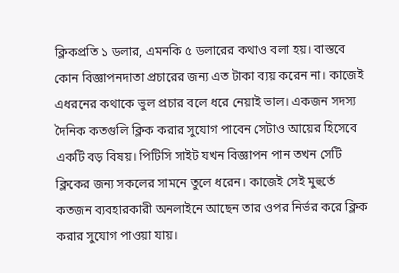ক্লিকপ্রতি ১ ডলার, এমনকি ৫ ডলারের কথাও বলা হয়। বাস্তবে কোন বিজ্ঞাপনদাতা প্রচারের জন্য এত টাকা ব্যয় করেন না। কাজেই এধরনের কথাকে ভুল প্রচার বলে ধরে নেয়াই ভাল। একজন সদস্য দৈনিক কতগুলি ক্লিক করার সুযোগ পাবেন সেটাও আয়ের হিসেবে একটি বড় বিষয়। পিটিসি সাইট যখন বিজ্ঞাপন পান তখন সেটি ক্লিকের জন্য সকলের সামনে তুলে ধরেন। কাজেই সেই মুহুর্তে কতজন ব্যবহারকারী অনলাইনে আছেন তার ওপর নির্ভর করে ক্লিক করার সুযোগ পাওয়া যায়।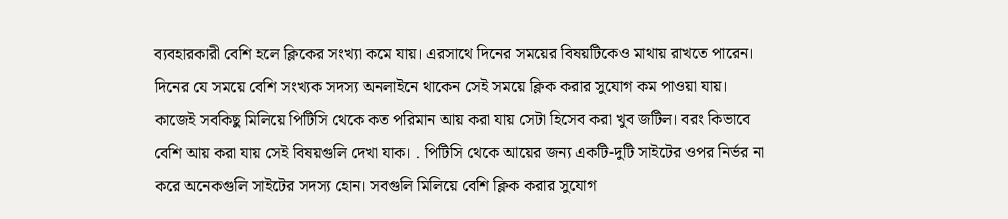ব্যবহারকারী বেশি হলে ক্লিকের সংখ্যা কমে যায়। এরসাথে দিনের সময়ের বিষয়টিকেও মাথায় রাখতে পারেন। দিনের যে সময়ে বেশি সংখ্যক সদস্য অনলাইনে থাকেন সেই সময়ে ক্লিক করার সুযোগ কম পাওয়া যায়। কাজেই সবকিছু মিলিয়ে পিটিসি থেকে কত পরিমান আয় করা যায় সেটা হিসেব করা খুব জটিল। বরং কিভাবে বেশি আয় করা যায় সেই বিষয়গুলি দেখা যাক। . পিটিসি থেকে আয়ের জন্য একটি-দুটি সাইটের ওপর নির্ভর না করে অনেকগুলি সাইটের সদস্য হোন। সবগুলি মিলিয়ে বেশি ক্লিক করার সুযোগ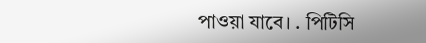পাওয়া যাবে। . পিটিসি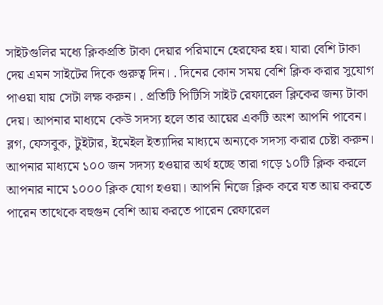সাইটগুলির মধ্যে ক্লিকপ্রতি টাকা দেয়ার পরিমানে হেরফের হয়। যারা বেশি টাকা দেয় এমন সাইটের দিকে গুরুত্ব দিন। . দিনের কোন সময় বেশি ক্লিক করার সুযোগ পাওয়া যায় সেটা লক্ষ করুন। . প্রতিটি পিটিসি সাইট রেফারেল ক্লিকের জন্য টাকা দেয়। আপনার মাধ্যমে কেউ সদস্য হলে তার আয়ের একটি অংশ আপনি পাবেন। ব্লগ, ফেসবুক, টুইটার, ইমেইল ইত্যাদির মাধ্যমে অন্যকে সদস্য করার চেষ্টা করুন। আপনার মাধ্যমে ১০০ জন সদস্য হওয়ার অর্থ হচ্ছে তারা গড়ে ১০টি ক্লিক করলে আপনার নামে ১০০০ ক্লিক যোগ হওয়া। আপনি নিজে ক্লিক করে যত আয় করতে পারেন তাথেকে বহুগুন বেশি আয় করতে পারেন রেফারেল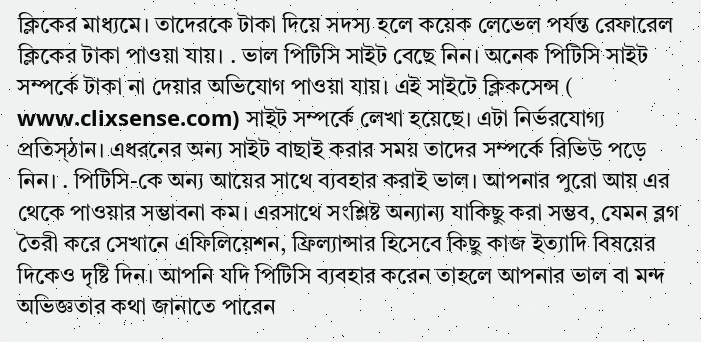ক্লিকের মাধ্যমে। তাদেরকে টাকা দিয়ে সদস্য হলে কয়েক লেভেল পর্যন্ত রেফারেল ক্লিকের টাকা পাওয়া যায়। . ভাল পিটিসি সাইট বেছে নিন। অনেক পিটিসি সাইট সম্পর্কে টাকা না দেয়ার অভিযোগ পাওয়া যায়। এই সাইটে ক্লিকসেন্স ( www.clixsense.com) সাইট সম্পর্কে লেখা হয়েছে। এটা নির্ভরযোগ্য প্রতিস্ঠান। এধরনের অন্য সাইট বাছাই করার সময় তাদের সম্পর্কে রিভিউ পড়ে নিন। . পিটিসি-কে অন্য আয়ের সাথে ব্যবহার করাই ভাল। আপনার পুরো আয় এর থেকে পাওয়ার সম্ভাবনা কম। এরসাথে সংশ্লিষ্ট অন্যান্য যাকিছু করা সম্ভব, যেমন ব্লগ তৈরী করে সেখানে এফিলিয়েশন, ফ্রিল্যান্সার হিসেবে কিছু কাজ ইত্যাদি বিষয়ের দিকেও দৃষ্টি দিন। আপনি যদি পিটিসি ব্যবহার করেন তাহলে আপনার ভাল বা মন্দ অভিজ্ঞতার কথা জানাতে পারেন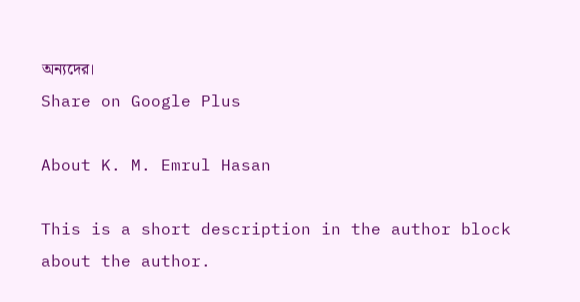অন্যদের।
Share on Google Plus

About K. M. Emrul Hasan

This is a short description in the author block about the author.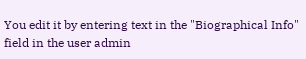You edit it by entering text in the "Biographical Info" field in the user admin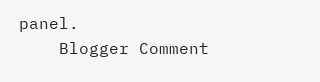panel.
    Blogger Comment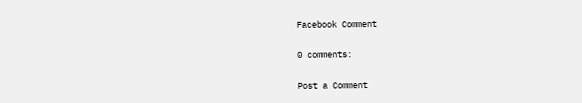Facebook Comment

0 comments:

Post a Comment